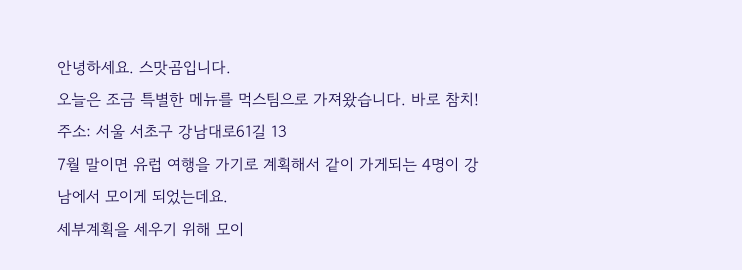안녕하세요. 스맛곰입니다.
오늘은 조금 특별한 메뉴를 먹스팀으로 가져왔습니다. 바로 참치!
주소: 서울 서초구 강남대로61길 13
7월 말이면 유럽 여행을 가기로 계획해서 같이 가게되는 4명이 강남에서 모이게 되었는데요.
세부계획을 세우기 위해 모이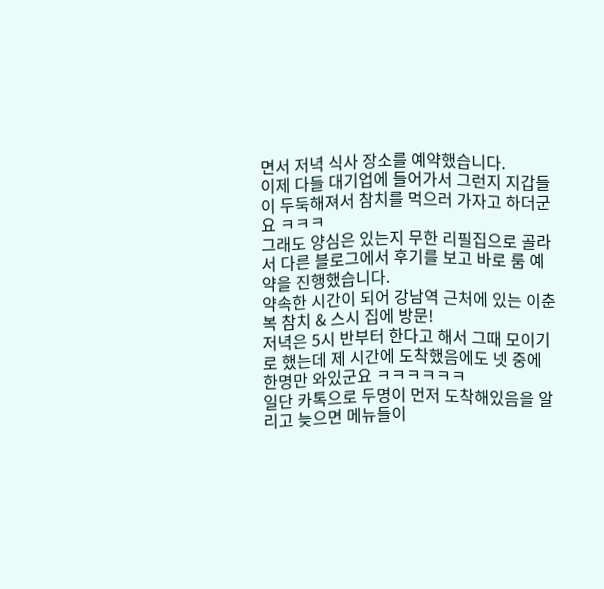면서 저녁 식사 장소를 예약했습니다.
이제 다들 대기업에 들어가서 그런지 지갑들이 두둑해져서 참치를 먹으러 가자고 하더군요 ㅋㅋㅋ
그래도 양심은 있는지 무한 리필집으로 골라서 다른 블로그에서 후기를 보고 바로 룸 예약을 진행했습니다.
약속한 시간이 되어 강남역 근처에 있는 이춘복 참치 & 스시 집에 방문!
저녁은 5시 반부터 한다고 해서 그때 모이기로 했는데 제 시간에 도착했음에도 넷 중에 한명만 와있군요 ㅋㅋㅋㅋㅋㅋ
일단 카톡으로 두명이 먼저 도착해있음을 알리고 늦으면 메뉴들이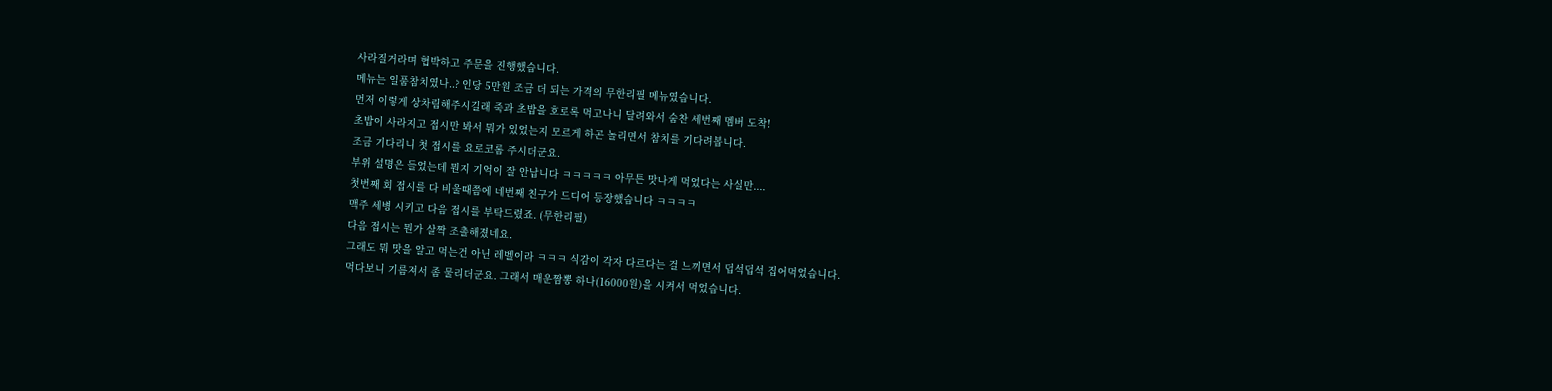사라질거라며 협박하고 주문을 진행했습니다.
메뉴는 일품참치였나..? 인당 5만원 조금 더 되는 가격의 무한리필 메뉴였습니다.
먼저 이렇게 상차림해주시길래 죽과 초밥을 호로록 먹고나니 달려와서 숨찬 세번째 멤버 도착!
초밥이 사라지고 접시만 봐서 뭐가 있었는지 모르게 하곤 놀리면서 참치를 기다려봅니다.
조금 기다리니 첫 접시를 요로코롬 주시더군요.
부위 설명은 들었는데 뭔지 기억이 잘 안납니다 ㅋㅋㅋㅋㅋ 아무튼 맛나게 먹었다는 사실만....
첫번째 회 접시를 다 비울때쯤에 네번째 친구가 드디어 등장했습니다 ㅋㅋㅋㅋ
맥주 세병 시키고 다음 접시를 부탁드렸죠. (무한리필)
다음 접시는 뭔가 살짝 조촐해졌네요.
그래도 뭐 맛을 알고 먹는건 아닌 레벨이라 ㅋㅋㅋ 식감이 각자 다르다는 걸 느끼면서 덥석덥석 집어먹었습니다.
먹다보니 기름져서 좀 물리더군요. 그래서 매운짬뽕 하나(16000원)을 시켜서 먹었습니다.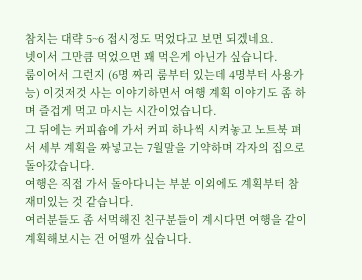참치는 대략 5~6 접시정도 먹었다고 보면 되겠네요.
넷이서 그만큼 먹었으면 꽤 먹은게 아닌가 싶습니다.
룸이어서 그런지 (6명 짜리 룸부터 있는데 4명부터 사용가능) 이것저것 사는 이야기하면서 여행 계획 이야기도 좀 하며 즐겁게 먹고 마시는 시간이었습니다.
그 뒤에는 커피숍에 가서 커피 하나씩 시켜놓고 노트북 펴서 세부 계획을 짜넣고는 7월말을 기약하며 각자의 집으로 돌아갔습니다.
여행은 직접 가서 돌아다니는 부분 이외에도 계획부터 참 재미있는 것 같습니다.
여러분들도 좀 서먹해진 친구분들이 계시다면 여행을 같이 계획해보시는 건 어떨까 싶습니다.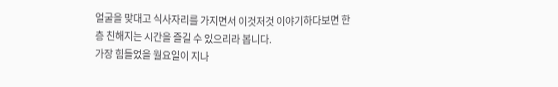얼굴을 맞대고 식사자리를 가지면서 이것저것 이야기하다보면 한층 친해지는 시간을 즐길 수 있으리라 봅니다.
가장 힘들었을 월요일이 지나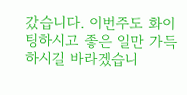갔습니다. 이번주도 화이팅하시고 좋은 일만 가득하시길 바라겠습니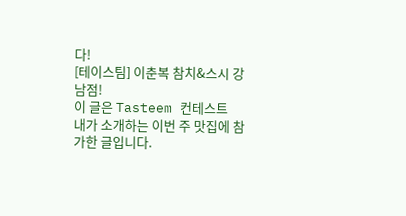다!
[테이스팀] 이춘복 참치&스시 강남점!
이 글은 Tasteem 컨테스트
내가 소개하는 이번 주 맛집에 참가한 글입니다.